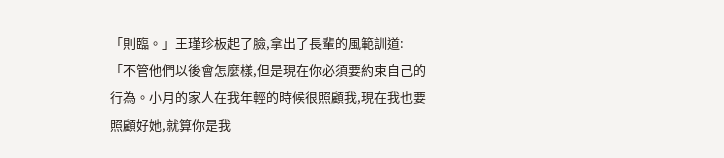「則臨。」王瑾珍板起了臉,拿出了長輩的風範訓道:「不管他們以後會怎麼樣,但是現在你必須要約束自己的行為。小月的家人在我年輕的時候很照顧我,現在我也要照顧好她,就算你是我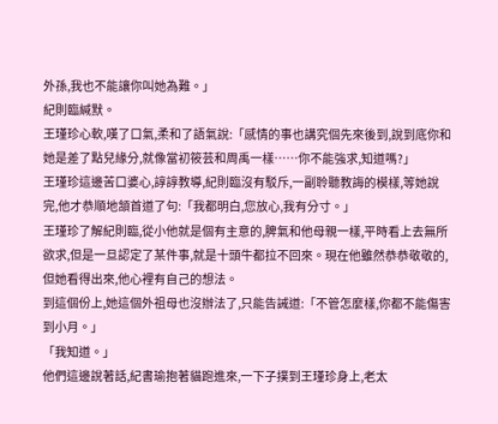外孫,我也不能讓你叫她為難。」
紀則臨緘默。
王瑾珍心軟,嘆了口氣,柔和了語氣說:「感情的事也講究個先來後到,說到底你和她是差了點兒緣分,就像當初筱芸和周禹一樣……你不能強求,知道嗎?」
王瑾珍這邊苦口婆心,諄諄教導,紀則臨沒有駁斥,一副聆聽教誨的模樣,等她說完,他才恭順地頷首道了句:「我都明白,您放心,我有分寸。」
王瑾珍了解紀則臨,從小他就是個有主意的,脾氣和他母親一樣,平時看上去無所欲求,但是一旦認定了某件事,就是十頭牛都拉不回來。現在他雖然恭恭敬敬的,但她看得出來,他心裡有自己的想法。
到這個份上,她這個外祖母也沒辦法了,只能告誡道:「不管怎麼樣,你都不能傷害到小月。」
「我知道。」
他們這邊說著話,紀書瑜抱著貓跑進來,一下子撲到王瑾珍身上,老太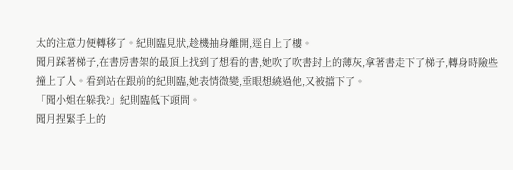太的注意力便轉移了。紀則臨見狀,趁機抽身離開,逕自上了樓。
聞月踩著梯子,在書房書架的最頂上找到了想看的書,她吹了吹書封上的薄灰,拿著書走下了梯子,轉身時險些撞上了人。看到站在跟前的紀則臨,她表情微變,垂眼想繞過他,又被擋下了。
「聞小姐在躲我?」紀則臨低下頭問。
聞月捏緊手上的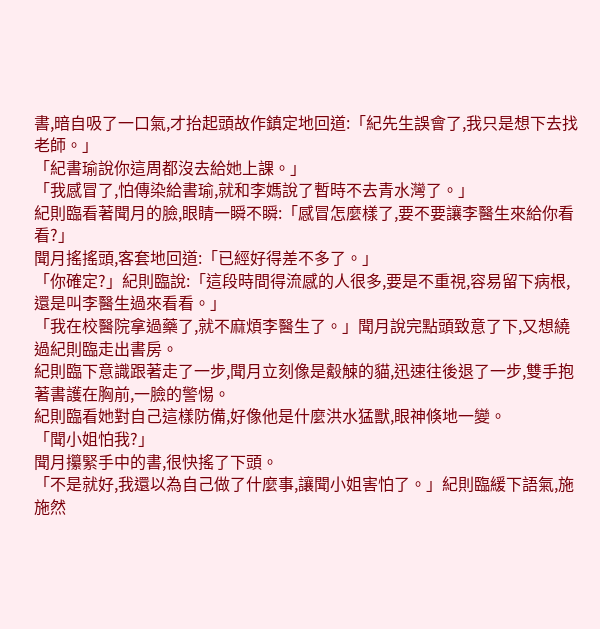書,暗自吸了一口氣,才抬起頭故作鎮定地回道:「紀先生誤會了,我只是想下去找老師。」
「紀書瑜說你這周都沒去給她上課。」
「我感冒了,怕傳染給書瑜,就和李媽說了暫時不去青水灣了。」
紀則臨看著聞月的臉,眼睛一瞬不瞬:「感冒怎麼樣了,要不要讓李醫生來給你看看?」
聞月搖搖頭,客套地回道:「已經好得差不多了。」
「你確定?」紀則臨說:「這段時間得流感的人很多,要是不重視,容易留下病根,還是叫李醫生過來看看。」
「我在校醫院拿過藥了,就不麻煩李醫生了。」聞月說完點頭致意了下,又想繞過紀則臨走出書房。
紀則臨下意識跟著走了一步,聞月立刻像是觳觫的貓,迅速往後退了一步,雙手抱著書護在胸前,一臉的警惕。
紀則臨看她對自己這樣防備,好像他是什麼洪水猛獸,眼神倏地一變。
「聞小姐怕我?」
聞月攥緊手中的書,很快搖了下頭。
「不是就好,我還以為自己做了什麼事,讓聞小姐害怕了。」紀則臨緩下語氣,施施然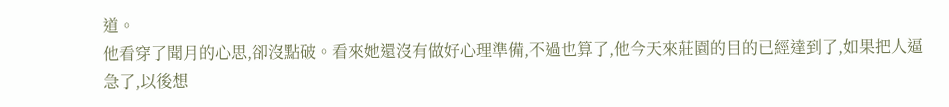道。
他看穿了聞月的心思,卻沒點破。看來她還沒有做好心理準備,不過也算了,他今天來莊園的目的已經達到了,如果把人逼急了,以後想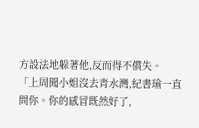方設法地躲著他,反而得不償失。
「上周聞小姐沒去青水灣,紀書瑜一直問你。你的感冒既然好了,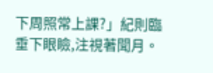下周照常上課?」紀則臨垂下眼瞼,注視著聞月。